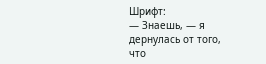Шрифт:
— Знаешь, — я дернулась от того, что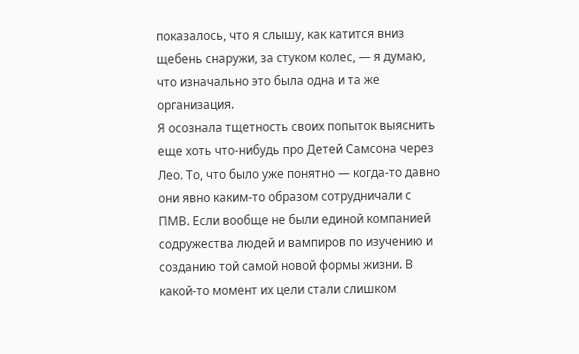показалось, что я слышу, как катится вниз щебень снаружи, за стуком колес, — я думаю, что изначально это была одна и та же организация.
Я осознала тщетность своих попыток выяснить еще хоть что-нибудь про Детей Самсона через Лео. То, что было уже понятно — когда-то давно они явно каким-то образом сотрудничали с ПМВ. Если вообще не были единой компанией содружества людей и вампиров по изучению и созданию той самой новой формы жизни. В какой-то момент их цели стали слишком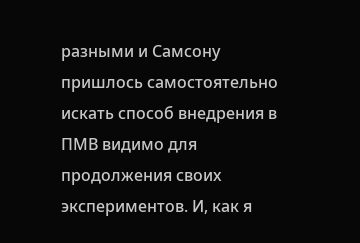разными и Самсону пришлось самостоятельно искать способ внедрения в ПМВ видимо для продолжения своих экспериментов. И, как я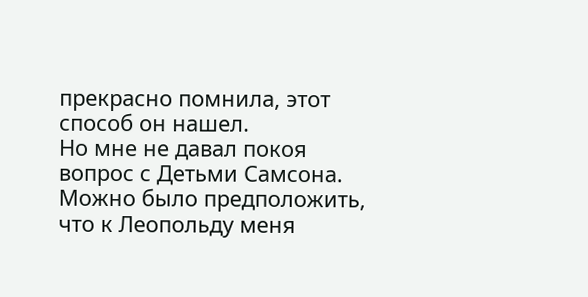прекрасно помнила, этот способ он нашел.
Но мне не давал покоя вопрос с Детьми Самсона.
Можно было предположить, что к Леопольду меня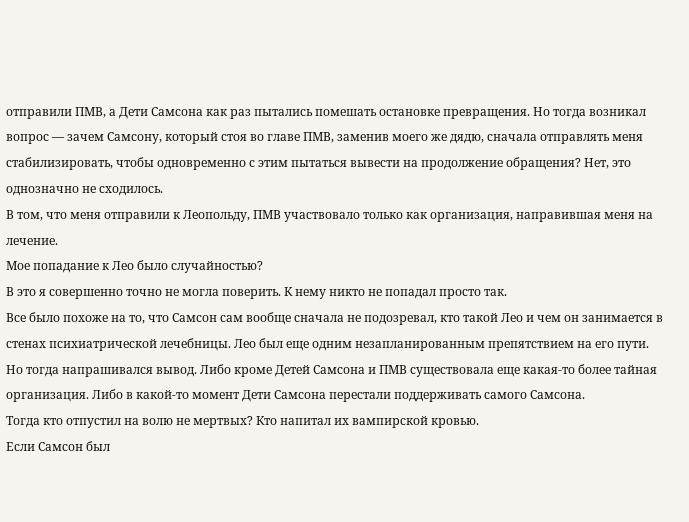отправили ПМВ, а Дети Самсона как раз пытались помешать остановке превращения. Но тогда возникал вопрос — зачем Самсону, который стоя во главе ПМВ, заменив моего же дядю, сначала отправлять меня стабилизировать, чтобы одновременно с этим пытаться вывести на продолжение обращения? Нет, это однозначно не сходилось.
В том, что меня отправили к Леопольду, ПМВ участвовало только как организация, направившая меня на лечение.
Мое попадание к Лео было случайностью?
В это я совершенно точно не могла поверить. К нему никто не попадал просто так.
Все было похоже на то, что Самсон сам вообще сначала не подозревал, кто такой Лео и чем он занимается в стенах психиатрической лечебницы. Лео был еще одним незапланированным препятствием на его пути.
Но тогда напрашивался вывод. Либо кроме Детей Самсона и ПМВ существовала еще какая-то более тайная организация. Либо в какой-то момент Дети Самсона перестали поддерживать самого Самсона.
Тогда кто отпустил на волю не мертвых? Кто напитал их вампирской кровью.
Если Самсон был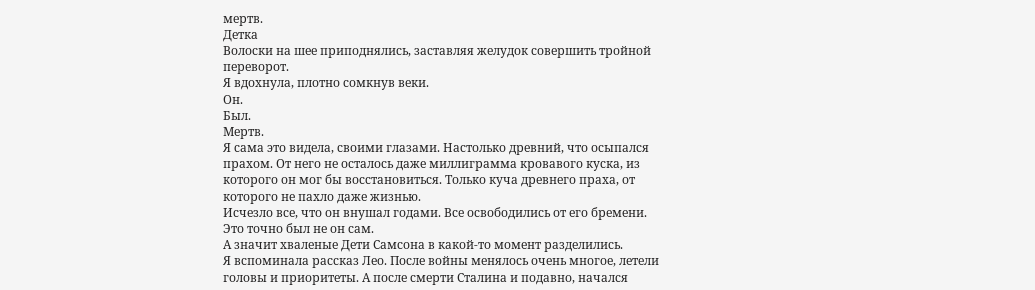мертв.
Детка
Волоски на шее приподнялись, заставляя желудок совершить тройной переворот.
Я вдохнула, плотно сомкнув веки.
Он.
Был.
Мертв.
Я сама это видела, своими глазами. Настолько древний, что осыпался прахом. От него не осталось даже миллиграмма кровавого куска, из которого он мог бы восстановиться. Только куча древнего праха, от которого не пахло даже жизнью.
Исчезло все, что он внушал годами. Все освободились от его бремени.
Это точно был не он сам.
А значит хваленые Дети Самсона в какой-то момент разделились.
Я вспоминала рассказ Лео. После войны менялось очень многое, летели головы и приоритеты. А после смерти Сталина и подавно, начался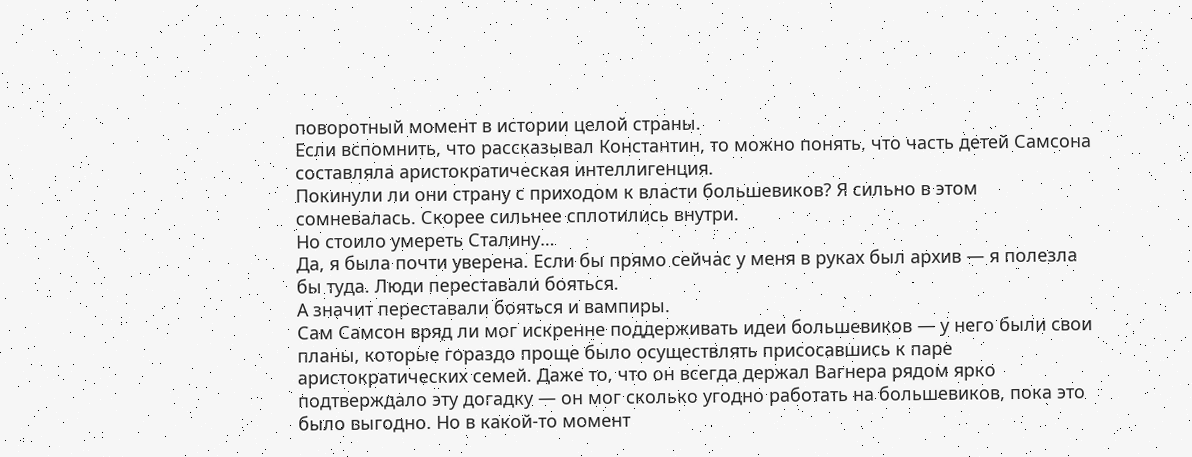поворотный момент в истории целой страны.
Если вспомнить, что рассказывал Константин, то можно понять, что часть детей Самсона составляла аристократическая интеллигенция.
Покинули ли они страну с приходом к власти большевиков? Я сильно в этом сомневалась. Скорее сильнее сплотились внутри.
Но стоило умереть Сталину…
Да, я была почти уверена. Если бы прямо сейчас у меня в руках был архив — я полезла бы туда. Люди переставали бояться.
А значит переставали бояться и вампиры.
Сам Самсон вряд ли мог искренне поддерживать идеи большевиков — у него были свои планы, которые гораздо проще было осуществлять присосавшись к паре аристократических семей. Даже то, что он всегда держал Вагнера рядом ярко подтверждало эту догадку — он мог сколько угодно работать на большевиков, пока это было выгодно. Но в какой-то момент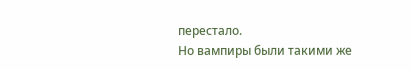перестало.
Но вампиры были такими же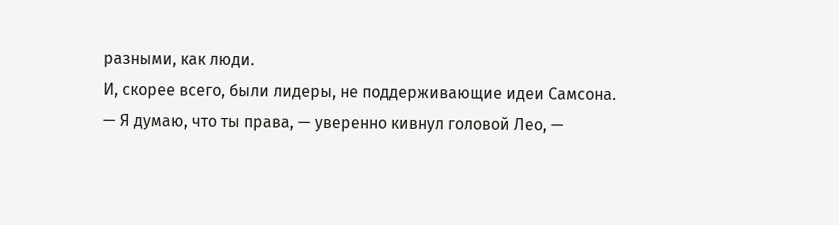разными, как люди.
И, скорее всего, были лидеры, не поддерживающие идеи Самсона.
— Я думаю, что ты права, — уверенно кивнул головой Лео, —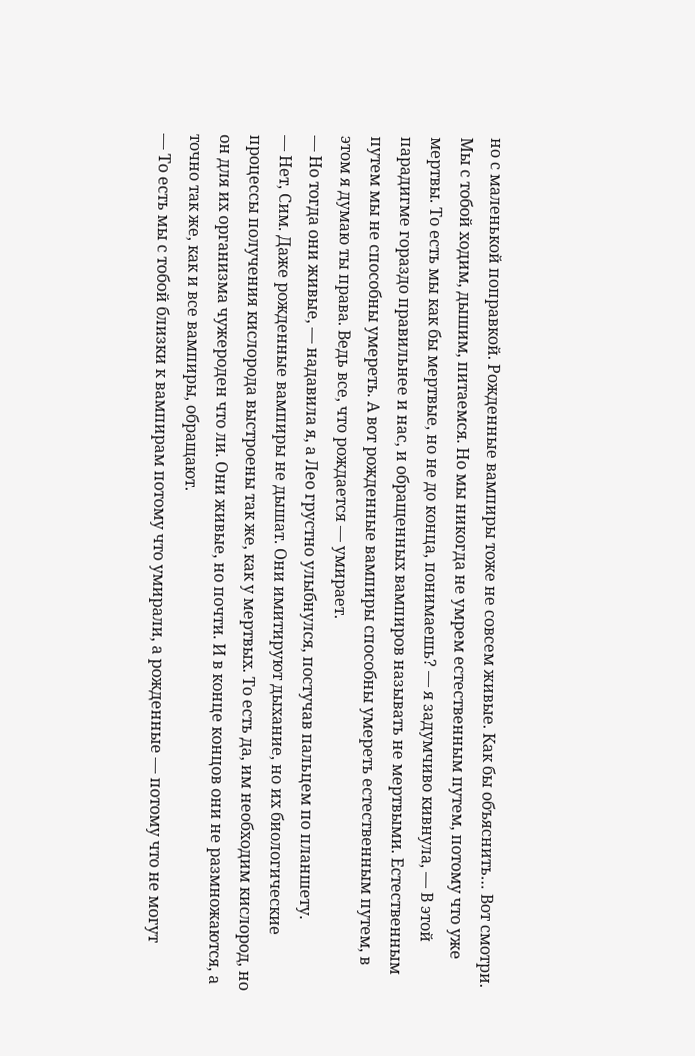но с маленькой поправкой. Рожденные вампиры тоже не совсем живые. Как бы объяснить… Вот смотри. Мы с тобой ходим, дышим, питаемся. Но мы никогда не умрем естественным путем, потому что уже мертвы. То есть мы как бы мертвые, но не до конца, понимаешь? — я задумчиво кивнула, — В этой парадигме гораздо правильнее и нас, и обращенных вампиров называть не мертвыми. Естественным путем мы не способны умереть. А вот рожденные вампиры способны умереть естественным путем, в этом я думаю ты права. Ведь все, что рождается — умирает.
— Но тогда они живые, — надавила я, а Лео грустно улыбнулся, постучав пальцем по планшету.
— Нет, Сим. Даже рожденные вампиры не дышат. Они имитируют дыхание, но их биологические процессы получения кислорода выстроены так же, как у мертвых. То есть да, им необходим кислород, но он для их организма чужероден что ли. Они живые, но почти. И в конце концов они не размножаются, а точно так же, как и все вампиры, обращают.
— То есть мы с тобой близки к вампирам потому что умирали, а рожденные — потому что не могут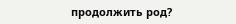продолжить род?